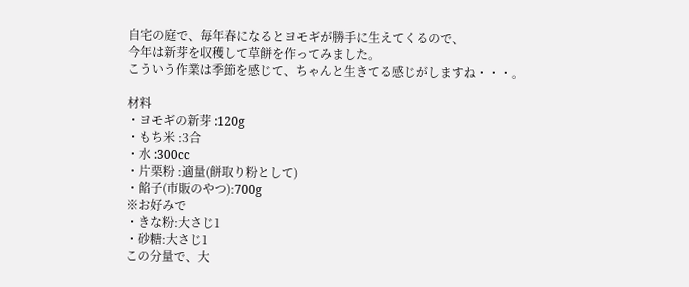自宅の庭で、毎年春になるとヨモギが勝手に生えてくるので、
今年は新芽を収穫して草餅を作ってみました。
こういう作業は季節を感じて、ちゃんと生きてる感じがしますね・・・。

材料
・ヨモギの新芽 :120g
・もち米 :3合
・水 :300cc
・片栗粉 :適量(餅取り粉として)
・餡子(市販のやつ):700g
※お好みで
・きな粉:大さじ1
・砂糖:大さじ1
この分量で、大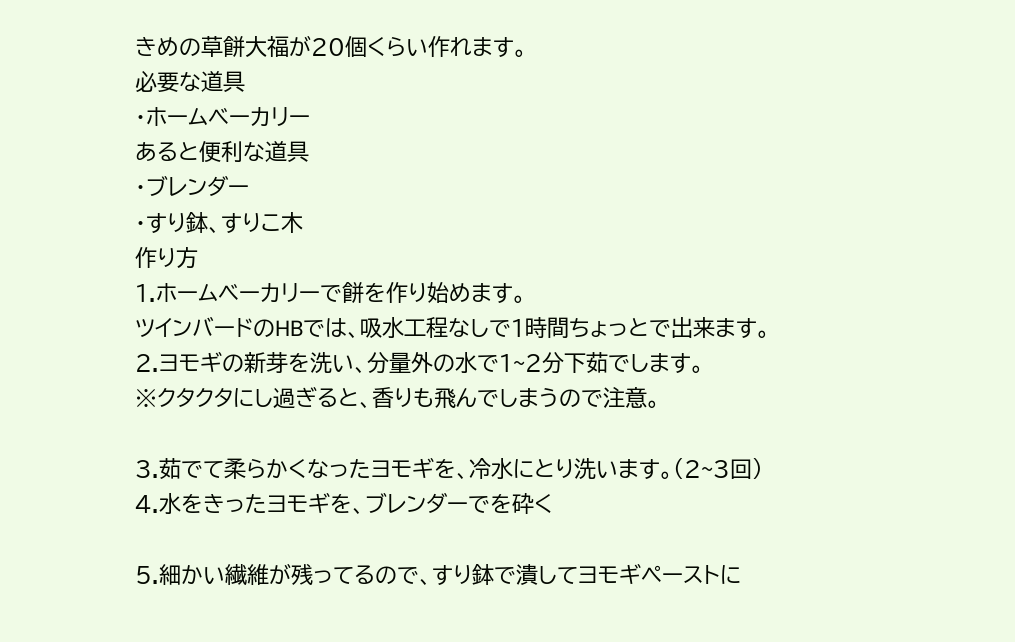きめの草餅大福が20個くらい作れます。
必要な道具
・ホームベーカリー
あると便利な道具
・ブレンダー
・すり鉢、すりこ木
作り方
1.ホームベーカリーで餅を作り始めます。
ツインバードのHBでは、吸水工程なしで1時間ちょっとで出来ます。
2.ヨモギの新芽を洗い、分量外の水で1~2分下茹でします。
※クタクタにし過ぎると、香りも飛んでしまうので注意。

3.茹でて柔らかくなったヨモギを、冷水にとり洗います。(2~3回)
4.水をきったヨモギを、ブレンダーでを砕く

5.細かい繊維が残ってるので、すり鉢で潰してヨモギペーストに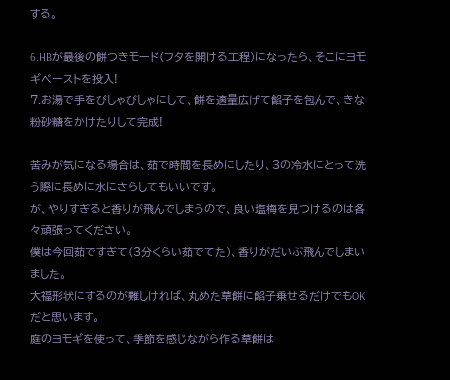する。

6.HBが最後の餅つきモード(フタを開ける工程)になったら、そこにヨモギペーストを投入!
7.お湯で手をびしゃびしゃにして、餅を適量広げて餡子を包んで、きな粉砂糖をかけたりして完成!

苦みが気になる場合は、茹で時間を長めにしたり、3の冷水にとって洗う際に長めに水にさらしてもいいです。
が、やりすぎると香りが飛んでしまうので、良い塩梅を見つけるのは各々頑張ってください。
僕は今回茹ですぎて(3分くらい茹でてた)、香りがだいぶ飛んでしまいました。
大福形状にするのが難しければ、丸めた草餅に餡子乗せるだけでもOKだと思います。
庭のヨモギを使って、季節を感じながら作る草餅は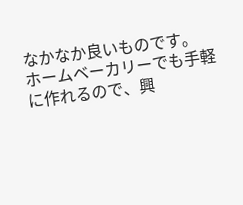なかなか良いものです。
ホームベーカリーでも手軽に作れるので、興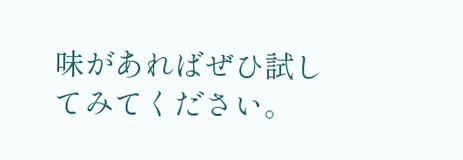味があればぜひ試してみてください。